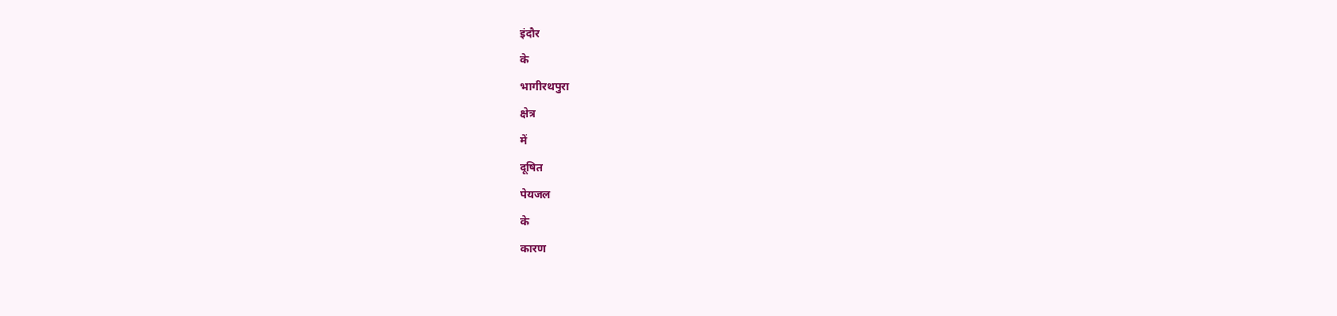इंदौर
के
भागीरथपुरा
क्षेत्र
में
दूषित
पेयजल
के
कारण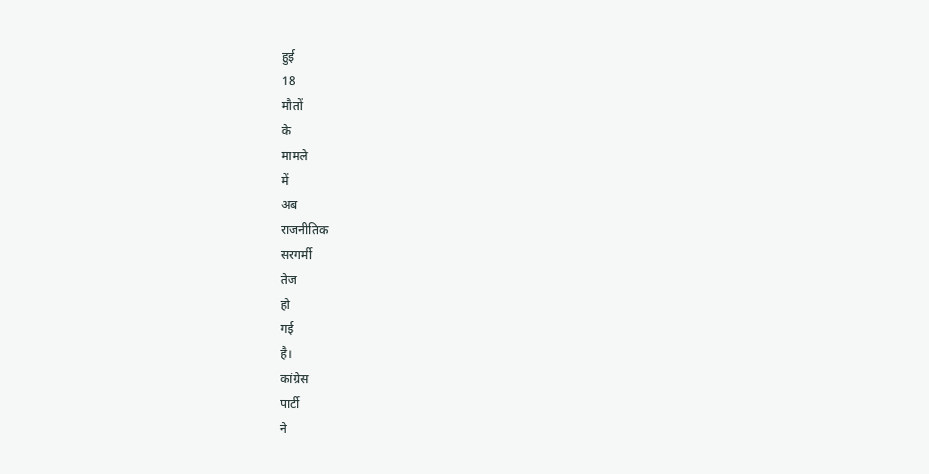हुई
18
मौतों
के
मामले
में
अब
राजनीतिक
सरगर्मी
तेज
हो
गई
है।
कांग्रेस
पार्टी
ने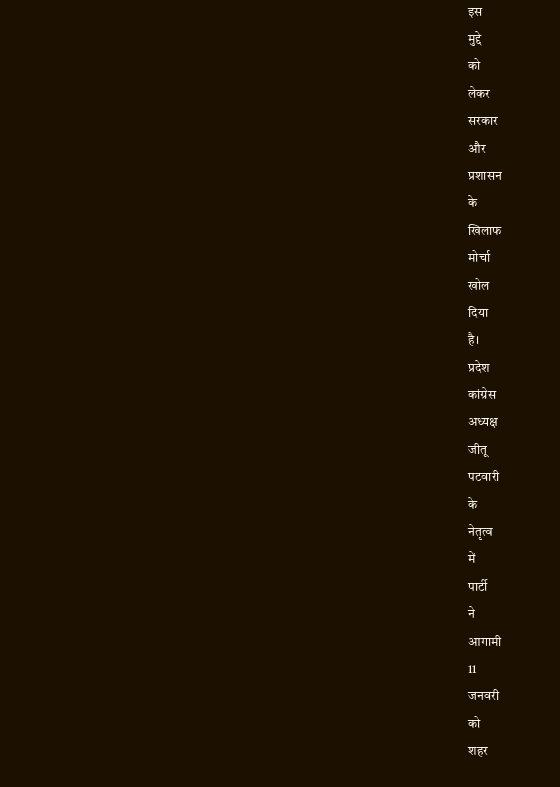इस
मुद्दे
को
लेकर
सरकार
और
प्रशासन
के
खिलाफ
मोर्चा
खोल
दिया
है।
प्रदेश
कांग्रेस
अध्यक्ष
जीतू
पटवारी
के
नेतृत्व
में
पार्टी
ने
आगामी
11
जनवरी
को
शहर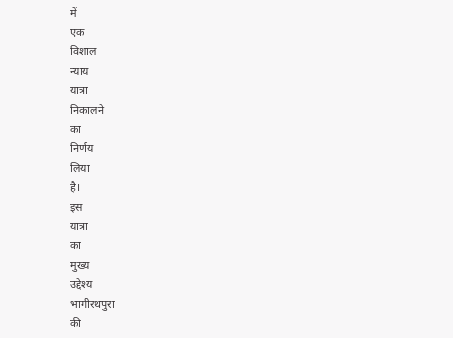में
एक
विशाल
न्याय
यात्रा
निकालने
का
निर्णय
लिया
है।
इस
यात्रा
का
मुख्य
उद्देश्य
भागीरथपुरा
की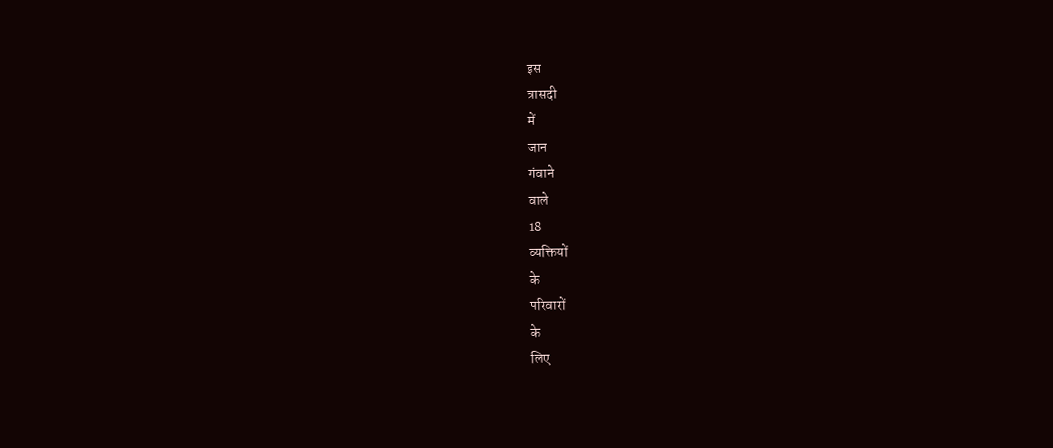इस
त्रासदी
में
जान
गंवाने
वाले
18
व्यक्तियों
के
परिवारों
के
लिए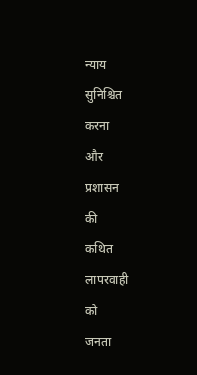न्याय
सुनिश्चित
करना
और
प्रशासन
की
कथित
लापरवाही
को
जनता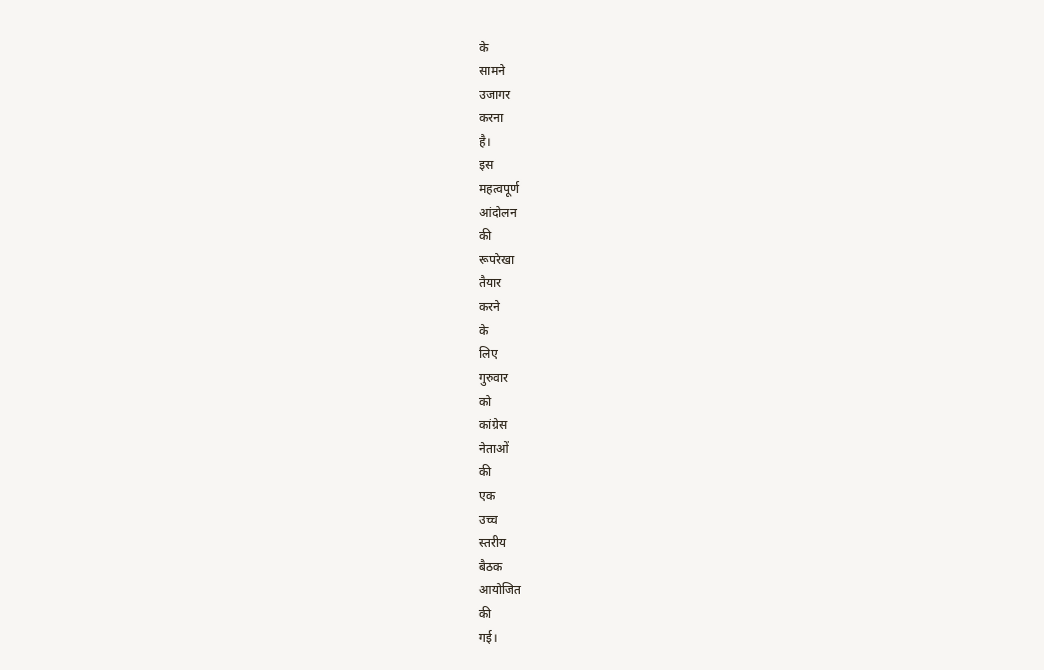के
सामने
उजागर
करना
है।
इस
महत्वपूर्ण
आंदोलन
की
रूपरेखा
तैयार
करने
के
लिए
गुरुवार
को
कांग्रेस
नेताओं
की
एक
उच्च
स्तरीय
बैठक
आयोजित
की
गई।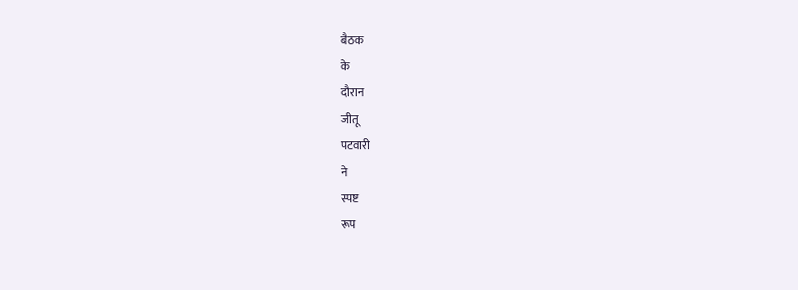बैठक
के
दौरान
जीतू
पटवारी
ने
स्पष्ट
रूप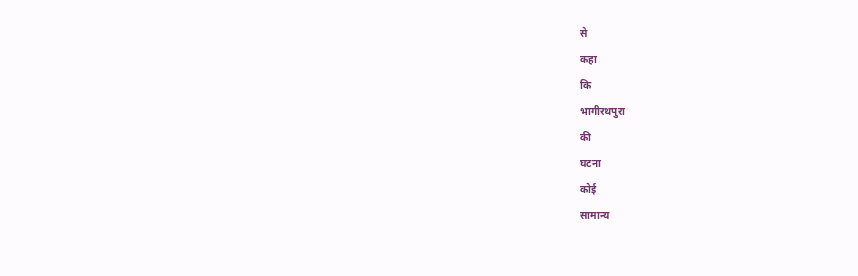से
कहा
कि
भागीरथपुरा
की
घटना
कोई
सामान्य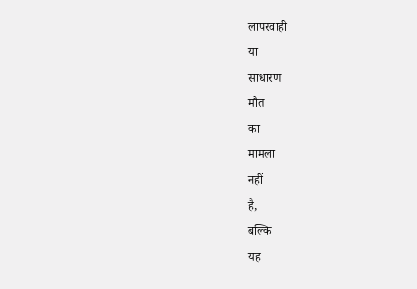लापरवाही
या
साधारण
मौत
का
मामला
नहीं
है,
बल्कि
यह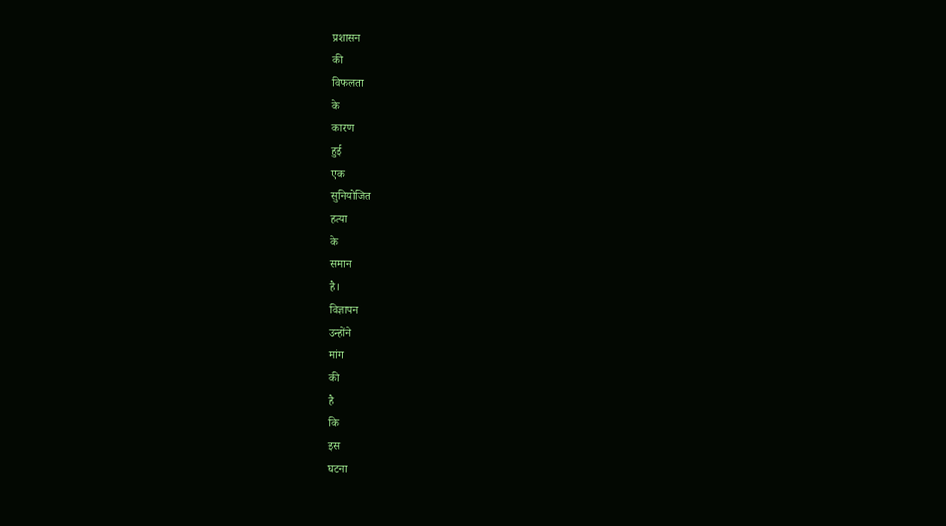प्रशासन
की
विफलता
के
कारण
हुई
एक
सुनियोजित
हत्या
के
समान
है।
विज्ञापन
उन्होंने
मांग
की
है
कि
इस
घटना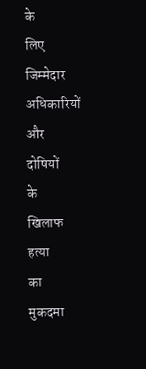के
लिए
जिम्मेदार
अधिकारियों
और
दोषियों
के
खिलाफ
हत्या
का
मुकदमा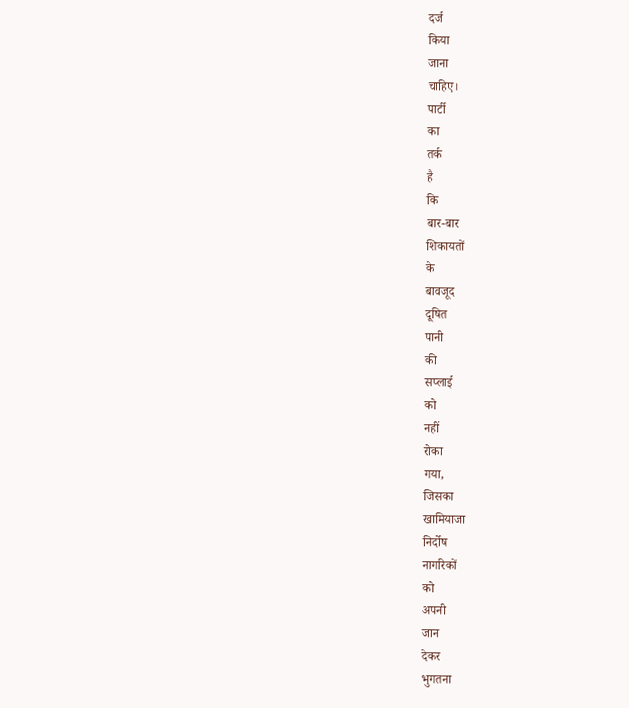दर्ज
किया
जाना
चाहिए।
पार्टी
का
तर्क
है
कि
बार-बार
शिकायतों
के
बावजूद
दूषित
पानी
की
सप्लाई
को
नहीं
रोका
गया,
जिसका
खामियाजा
निर्दोष
नागरिकों
को
अपनी
जान
देकर
भुगतना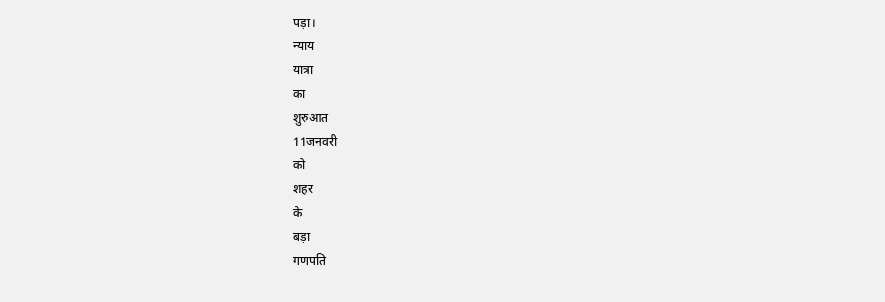पड़ा।
न्याय
यात्रा
का
शुरुआत
11जनवरी
को
शहर
के
बड़ा
गणपति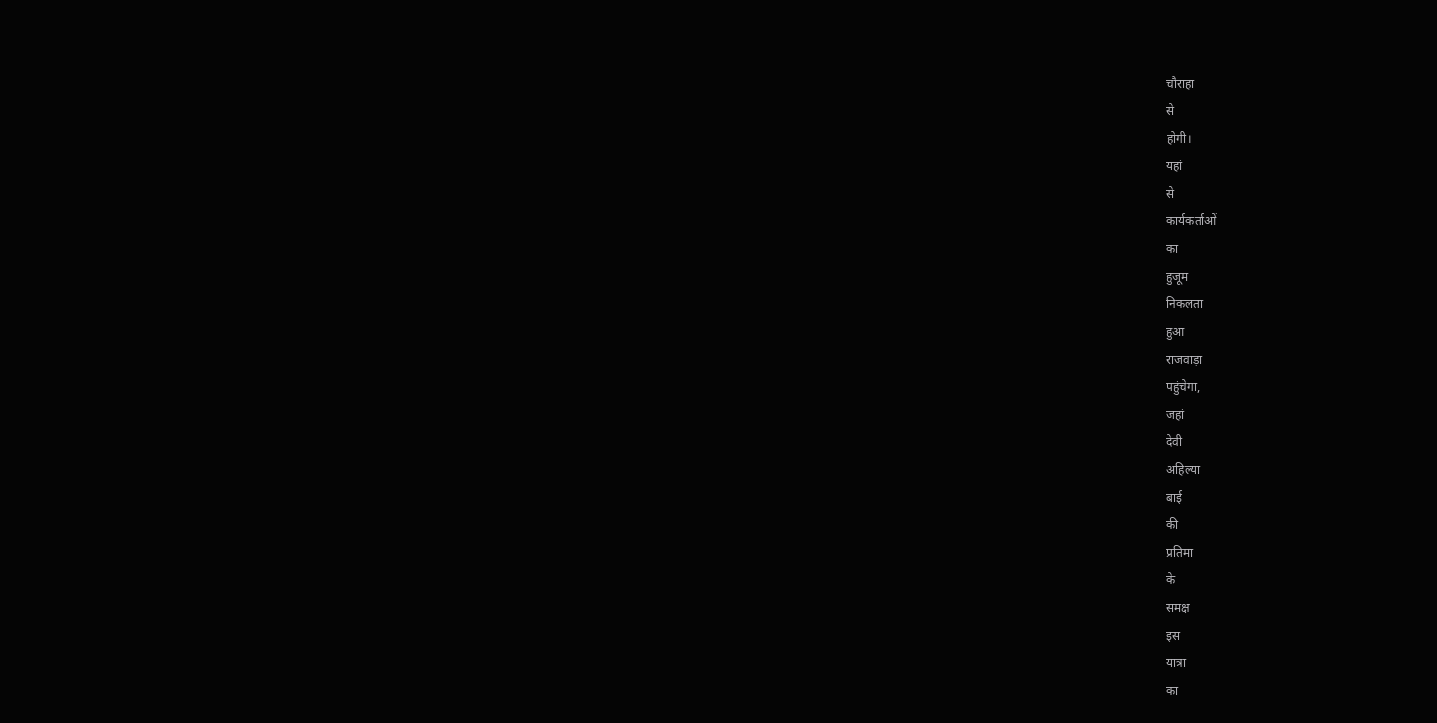चौराहा
से
होगी।
यहां
से
कार्यकर्ताओं
का
हुजूम
निकलता
हुआ
राजवाड़ा
पहुंचेगा,
जहां
देवी
अहिल्या
बाई
की
प्रतिमा
के
समक्ष
इस
यात्रा
का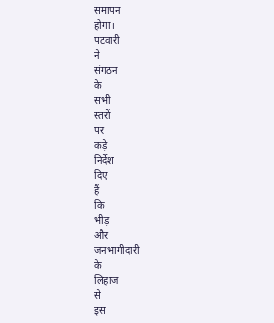समापन
होगा।
पटवारी
ने
संगठन
के
सभी
स्तरों
पर
कड़े
निर्देश
दिए
हैं
कि
भीड़
और
जनभागीदारी
के
लिहाज
से
इस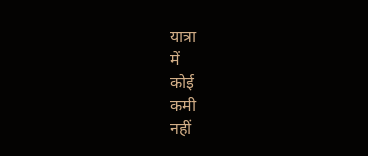यात्रा
में
कोई
कमी
नहीं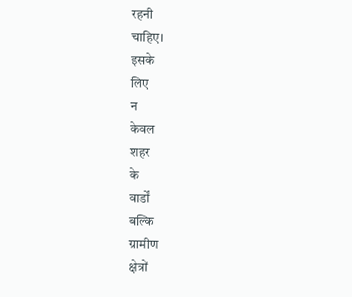रहनी
चाहिए।
इसके
लिए
न
केवल
शहर
के
वार्डों
बल्कि
ग्रामीण
क्षेत्रों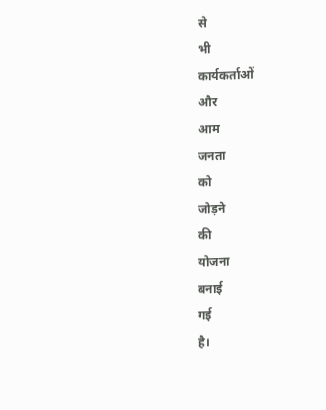से
भी
कार्यकर्ताओं
और
आम
जनता
को
जोड़ने
की
योजना
बनाई
गई
है।